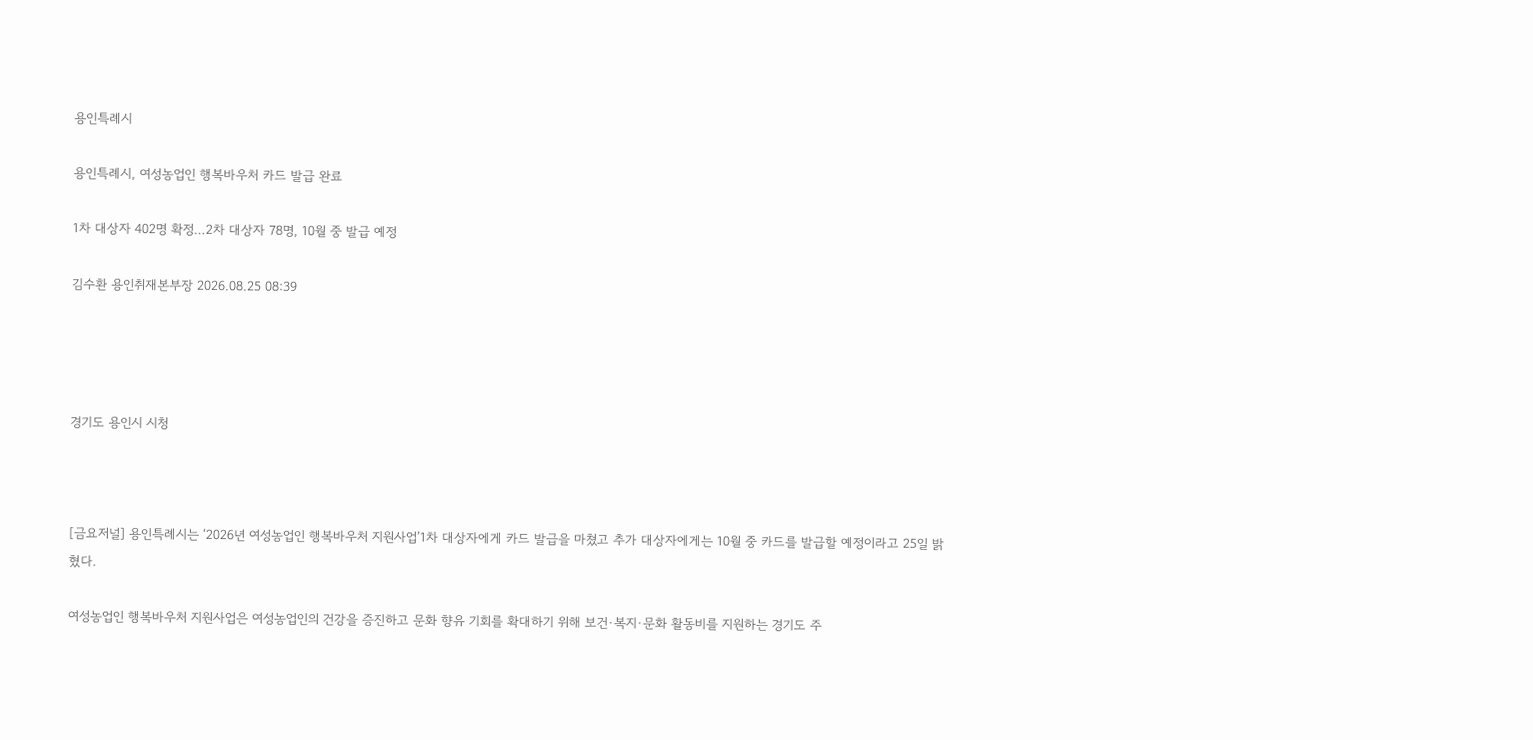용인특례시

용인특례시, 여성농업인 행복바우처 카드 발급 완료

1차 대상자 402명 확정…2차 대상자 78명, 10월 중 발급 예정

김수환 용인취재본부장 2026.08.25 08:39




경기도 용인시 시청



[금요저널] 용인특례시는 ‘2026년 여성농업인 행복바우처 지원사업’1차 대상자에게 카드 발급을 마쳤고 추가 대상자에게는 10월 중 카드를 발급할 예정이라고 25일 밝혔다.

여성농업인 행복바우처 지원사업은 여성농업인의 건강을 증진하고 문화 향유 기회를 확대하기 위해 보건·복지·문화 활동비를 지원하는 경기도 주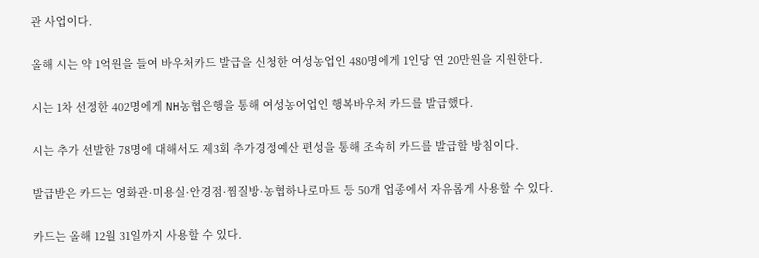관 사업이다.

올해 시는 약 1억원을 들여 바우처카드 발급을 신청한 여성농업인 480명에게 1인당 연 20만원을 지원한다.

시는 1차 선정한 402명에게 NH농협은행을 통해 여성농어업인 행복바우처 카드를 발급했다.

시는 추가 선발한 78명에 대해서도 제3회 추가경정예산 편성을 통해 조속히 카드를 발급할 방침이다.

발급받은 카드는 영화관·미용실·안경점·찜질방·농협하나로마트 등 50개 업종에서 자유롭게 사용할 수 있다.

카드는 올해 12월 31일까지 사용할 수 있다.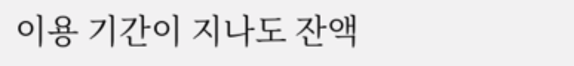이용 기간이 지나도 잔액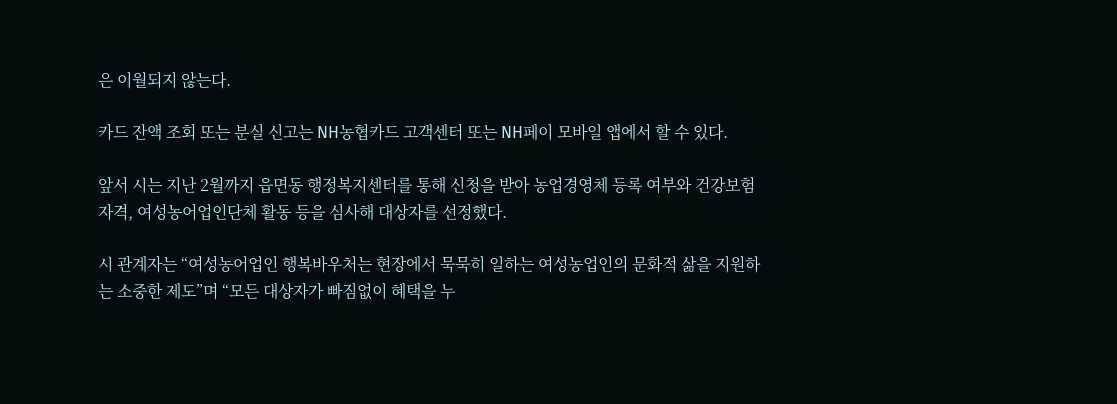은 이월되지 않는다.

카드 잔액 조회 또는 분실 신고는 NH농협카드 고객센터 또는 NH페이 모바일 앱에서 할 수 있다.

앞서 시는 지난 2월까지 읍면동 행정복지센터를 통해 신청을 받아 농업경영체 등록 여부와 건강보험 자격, 여성농어업인단체 활동 등을 심사해 대상자를 선정했다.

시 관계자는 “여성농어업인 행복바우처는 현장에서 묵묵히 일하는 여성농업인의 문화적 삶을 지원하는 소중한 제도”며 “모든 대상자가 빠짐없이 혜택을 누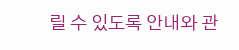릴 수 있도록 안내와 관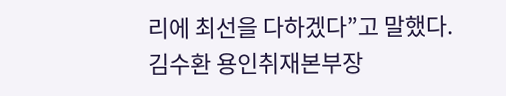리에 최선을 다하겠다”고 말했다.
김수환 용인취재본부장